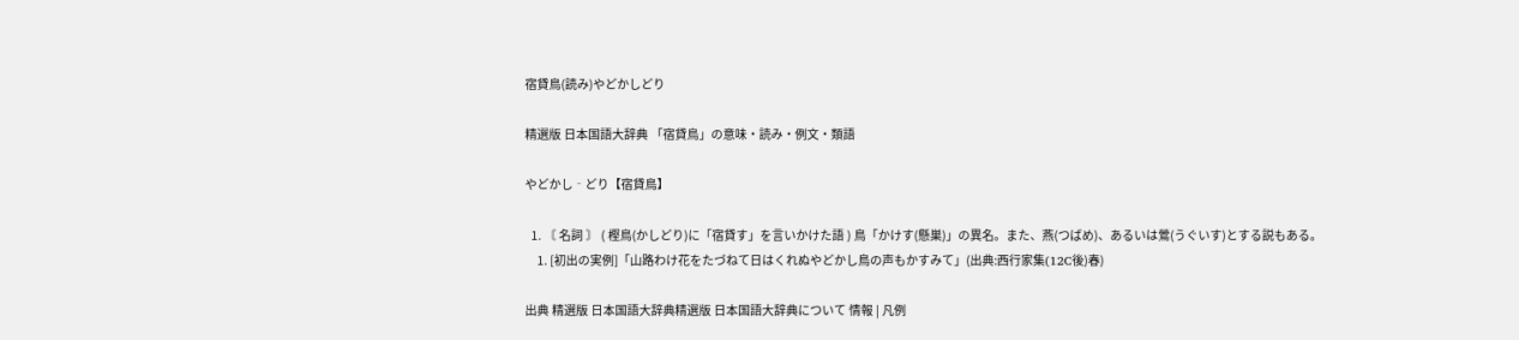宿貸鳥(読み)やどかしどり

精選版 日本国語大辞典 「宿貸鳥」の意味・読み・例文・類語

やどかし‐どり【宿貸鳥】

  1. 〘 名詞 〙 ( 樫鳥(かしどり)に「宿貸す」を言いかけた語 ) 鳥「かけす(懸巣)」の異名。また、燕(つばめ)、あるいは鶯(うぐいす)とする説もある。
    1. [初出の実例]「山路わけ花をたづねて日はくれぬやどかし鳥の声もかすみて」(出典:西行家集(12C後)春)

出典 精選版 日本国語大辞典精選版 日本国語大辞典について 情報 | 凡例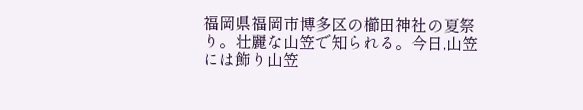福岡県福岡市博多区の櫛田神社の夏祭り。壮麗な山笠で知られる。今日,山笠には飾り山笠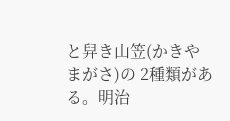と舁き山笠(かきやまがさ)の 2種類がある。明治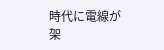時代に電線が架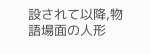設されて以降,物語場面の人形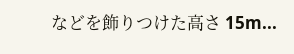などを飾りつけた高さ 15m...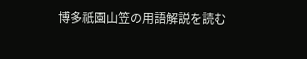博多祇園山笠の用語解説を読む